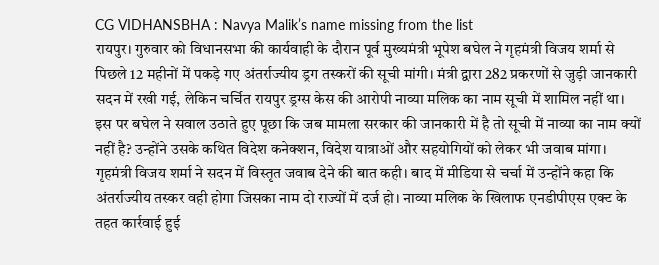CG VIDHANSBHA : Navya Malik’s name missing from the list
रायपुर। गुरुवार को विधानसभा की कार्यवाही के दौरान पूर्व मुख्यमंत्री भूपेश बघेल ने गृहमंत्री विजय शर्मा से पिछले 12 महीनों में पकड़े गए अंतर्राज्यीय ड्रग तस्करों की सूची मांगी। मंत्री द्वारा 282 प्रकरणों से जुड़ी जानकारी सदन में रखी गई, लेकिन चर्चित रायपुर ड्रग्स केस की आरोपी नाव्या मलिक का नाम सूची में शामिल नहीं था।
इस पर बघेल ने सवाल उठाते हुए पूछा कि जब मामला सरकार की जानकारी में है तो सूची में नाव्या का नाम क्यों नहीं है? उन्होंने उसके कथित विदेश कनेक्शन, विदेश यात्राओं और सहयोगियों को लेकर भी जवाब मांगा।
गृहमंत्री विजय शर्मा ने सदन में विस्तृत जवाब देने की बात कही। बाद में मीडिया से चर्चा में उन्होंने कहा कि अंतर्राज्यीय तस्कर वही होगा जिसका नाम दो राज्यों में दर्ज हो। नाव्या मलिक के खिलाफ एनडीपीएस एक्ट के तहत कार्रवाई हुई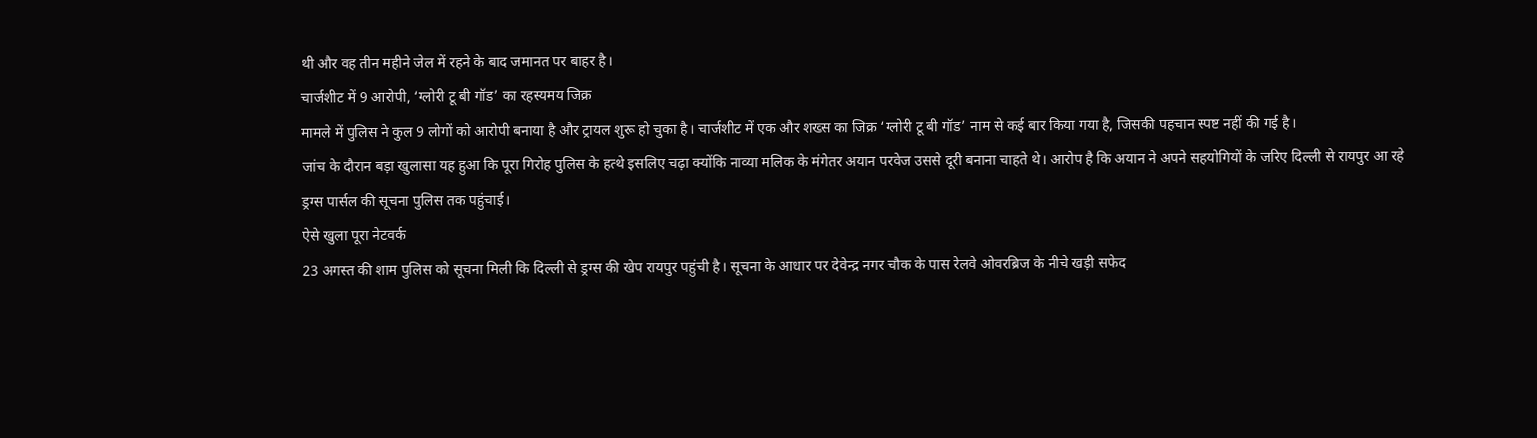थी और वह तीन महीने जेल में रहने के बाद जमानत पर बाहर है।
चार्जशीट में 9 आरोपी, ‘ग्लोरी टू बी गॉड’ का रहस्यमय जिक्र
मामले में पुलिस ने कुल 9 लोगों को आरोपी बनाया है और ट्रायल शुरू हो चुका है। चार्जशीट में एक और शख्स का जिक्र ‘ग्लोरी टू बी गॉड’ नाम से कई बार किया गया है, जिसकी पहचान स्पष्ट नहीं की गई है।
जांच के दौरान बड़ा खुलासा यह हुआ कि पूरा गिरोह पुलिस के हत्थे इसलिए चढ़ा क्योंकि नाव्या मलिक के मंगेतर अयान परवेज उससे दूरी बनाना चाहते थे। आरोप है कि अयान ने अपने सहयोगियों के जरिए दिल्ली से रायपुर आ रहे ड्रग्स पार्सल की सूचना पुलिस तक पहुंचाई।
ऐसे खुला पूरा नेटवर्क
23 अगस्त की शाम पुलिस को सूचना मिली कि दिल्ली से ड्रग्स की खेप रायपुर पहुंची है। सूचना के आधार पर देवेन्द्र नगर चौक के पास रेलवे ओवरब्रिज के नीचे खड़ी सफेद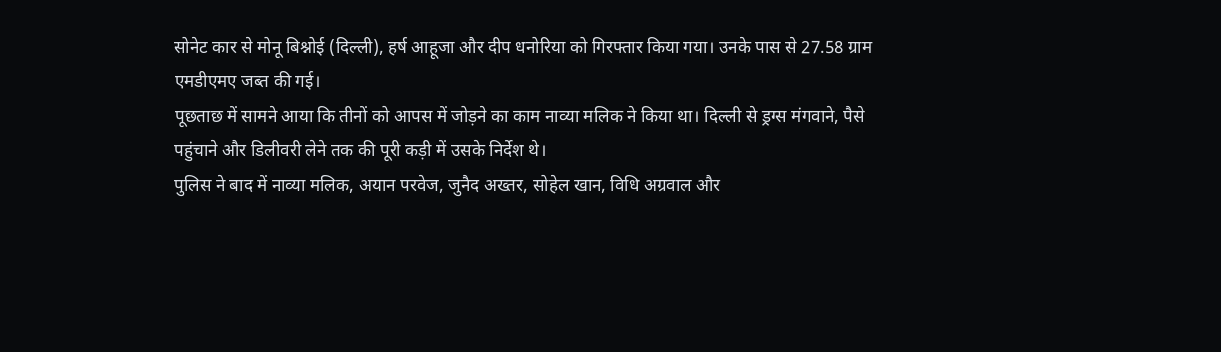सोनेट कार से मोनू बिश्नोई (दिल्ली), हर्ष आहूजा और दीप धनोरिया को गिरफ्तार किया गया। उनके पास से 27.58 ग्राम एमडीएमए जब्त की गई।
पूछताछ में सामने आया कि तीनों को आपस में जोड़ने का काम नाव्या मलिक ने किया था। दिल्ली से ड्रग्स मंगवाने, पैसे पहुंचाने और डिलीवरी लेने तक की पूरी कड़ी में उसके निर्देश थे।
पुलिस ने बाद में नाव्या मलिक, अयान परवेज, जुनैद अख्तर, सोहेल खान, विधि अग्रवाल और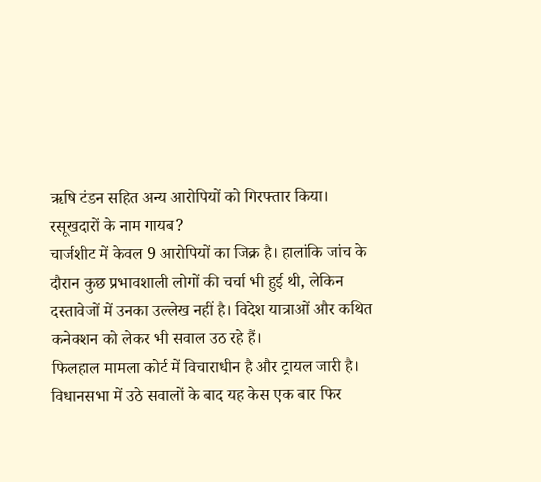ऋषि टंडन सहित अन्य आरोपियों को गिरफ्तार किया।
रसूखदारों के नाम गायब?
चार्जशीट में केवल 9 आरोपियों का जिक्र है। हालांकि जांच के दौरान कुछ प्रभावशाली लोगों की चर्चा भी हुई थी, लेकिन दस्तावेजों में उनका उल्लेख नहीं है। विदेश यात्राओं और कथित कनेक्शन को लेकर भी सवाल उठ रहे हैं।
फिलहाल मामला कोर्ट में विचाराधीन है और ट्रायल जारी है। विधानसभा में उठे सवालों के बाद यह केस एक बार फिर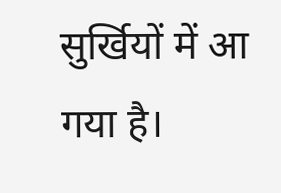सुर्खियों में आ गया है।